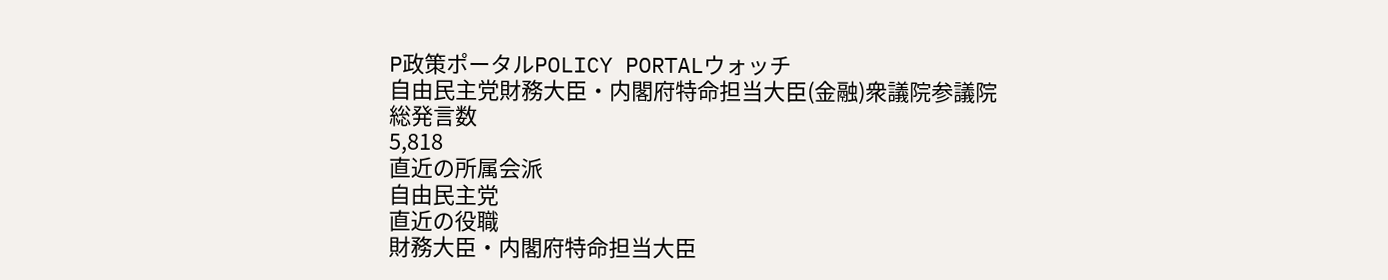P政策ポータルPOLICY PORTALウォッチ
自由民主党財務大臣・内閣府特命担当大臣(金融)衆議院参議院
総発言数
5,818
直近の所属会派
自由民主党
直近の役職
財務大臣・内閣府特命担当大臣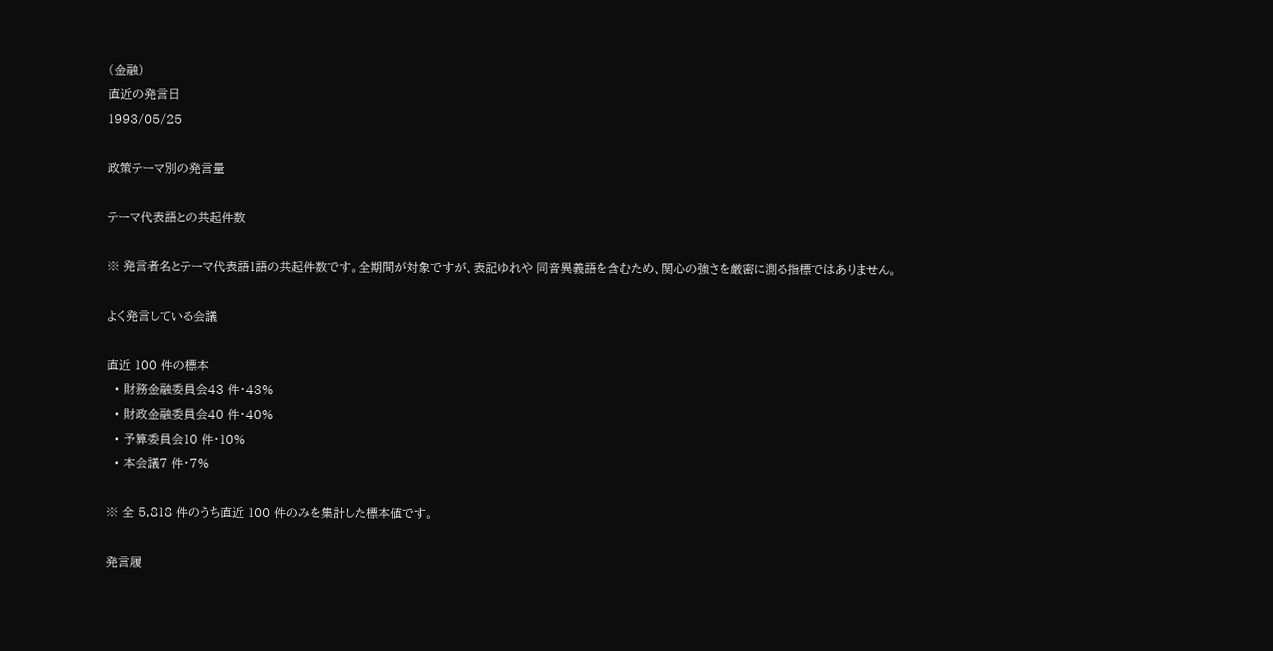(金融)
直近の発言日
1993/05/25

政策テーマ別の発言量

テーマ代表語との共起件数

※ 発言者名とテーマ代表語1語の共起件数です。全期間が対象ですが、表記ゆれや 同音異義語を含むため、関心の強さを厳密に測る指標ではありません。

よく発言している会議

直近 100 件の標本
  • 財務金融委員会43 件・43%
  • 財政金融委員会40 件・40%
  • 予算委員会10 件・10%
  • 本会議7 件・7%

※ 全 5,818 件のうち直近 100 件のみを集計した標本値です。

発言履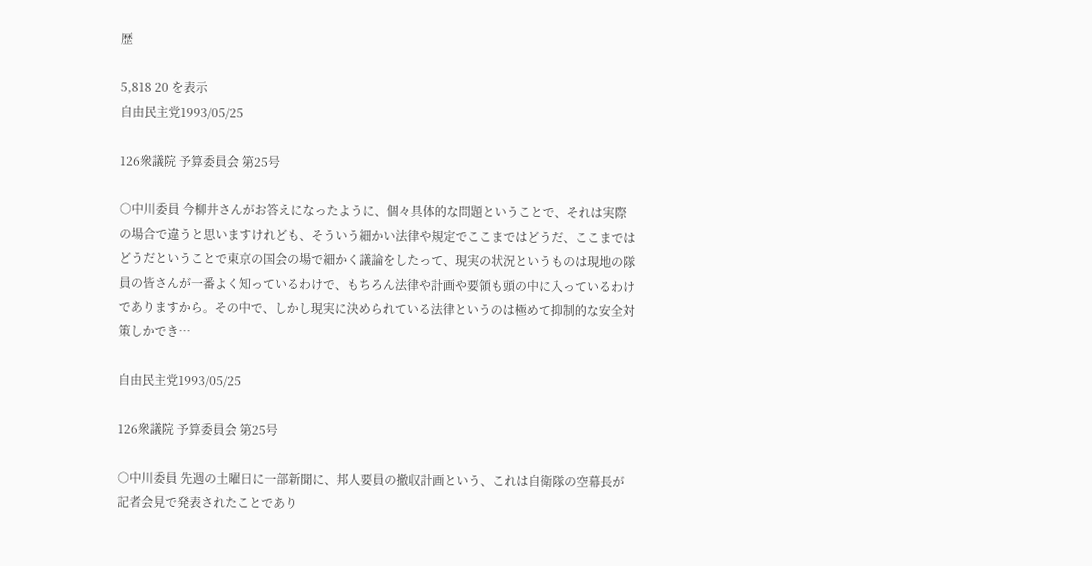歴

5,818 20 を表示
自由民主党1993/05/25

126衆議院 予算委員会 第25号

○中川委員 今柳井さんがお答えになったように、個々具体的な問題ということで、それは実際の場合で違うと思いますけれども、そういう細かい法律や規定でここまではどうだ、ここまではどうだということで東京の国会の場で細かく議論をしたって、現実の状況というものは現地の隊員の皆さんが一番よく知っているわけで、もちろん法律や計画や要領も頭の中に入っているわけでありますから。その中で、しかし現実に決められている法律というのは極めて抑制的な安全対策しかでき…

自由民主党1993/05/25

126衆議院 予算委員会 第25号

○中川委員 先週の土曜日に一部新聞に、邦人要員の撤収計画という、これは自衛隊の空幕長が記者会見で発表されたことであり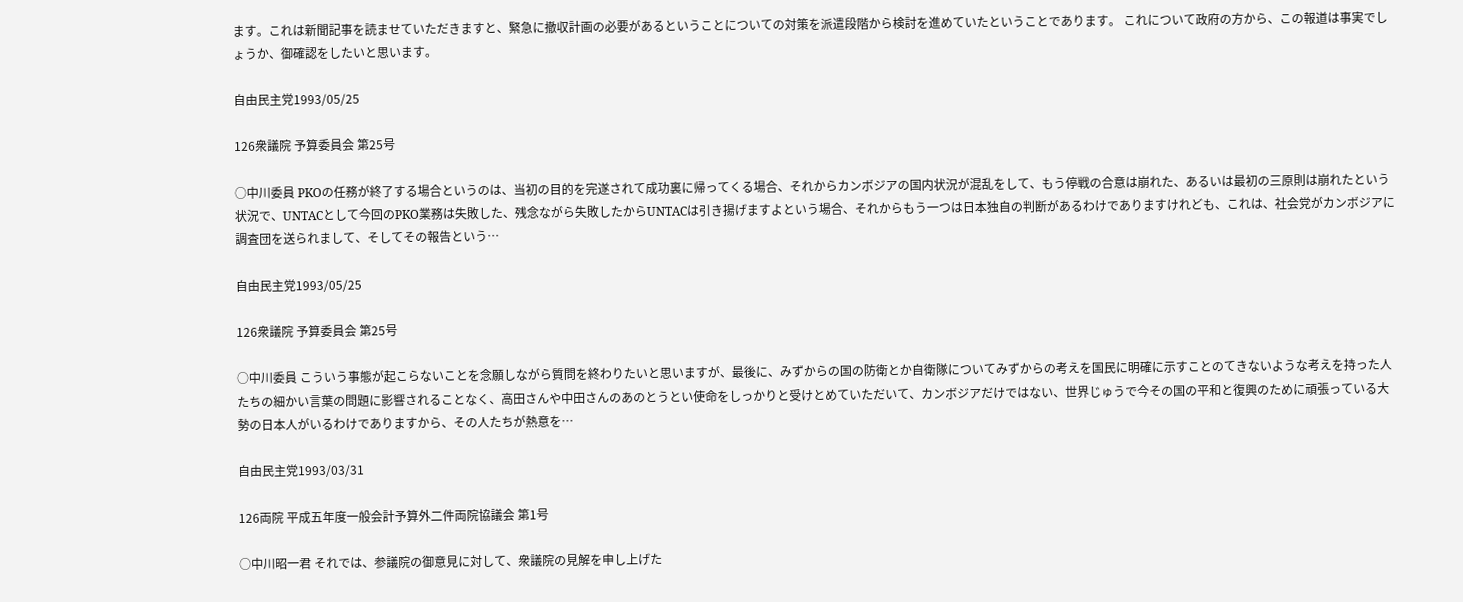ます。これは新聞記事を読ませていただきますと、緊急に撤収計画の必要があるということについての対策を派遣段階から検討を進めていたということであります。 これについて政府の方から、この報道は事実でしょうか、御確認をしたいと思います。

自由民主党1993/05/25

126衆議院 予算委員会 第25号

○中川委員 PKOの任務が終了する場合というのは、当初の目的を完遂されて成功裏に帰ってくる場合、それからカンボジアの国内状況が混乱をして、もう停戦の合意は崩れた、あるいは最初の三原則は崩れたという状況で、UNTACとして今回のPKO業務は失敗した、残念ながら失敗したからUNTACは引き揚げますよという場合、それからもう一つは日本独自の判断があるわけでありますけれども、これは、社会党がカンボジアに調査団を送られまして、そしてその報告という…

自由民主党1993/05/25

126衆議院 予算委員会 第25号

○中川委員 こういう事態が起こらないことを念願しながら質問を終わりたいと思いますが、最後に、みずからの国の防衛とか自衛隊についてみずからの考えを国民に明確に示すことのてきないような考えを持った人たちの細かい言葉の問題に影響されることなく、高田さんや中田さんのあのとうとい使命をしっかりと受けとめていただいて、カンボジアだけではない、世界じゅうで今その国の平和と復興のために頑張っている大勢の日本人がいるわけでありますから、その人たちが熱意を…

自由民主党1993/03/31

126両院 平成五年度一般会計予算外二件両院協議会 第1号

○中川昭一君 それでは、参議院の御意見に対して、衆議院の見解を申し上げた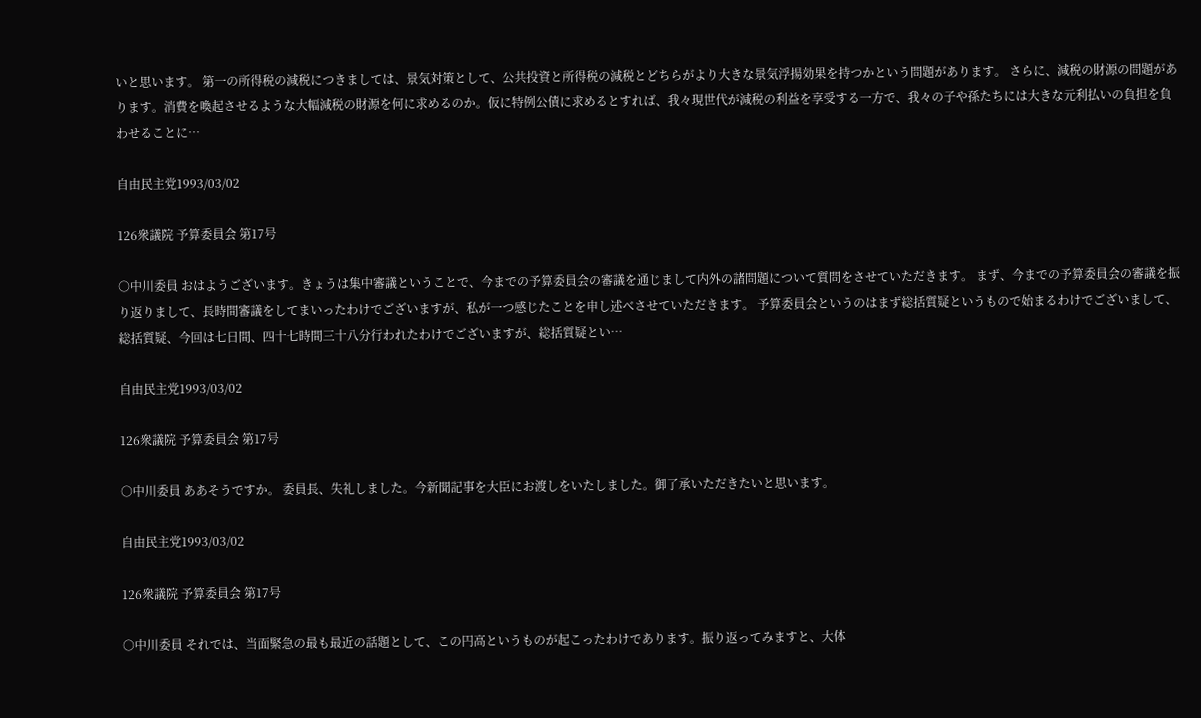いと思います。 第一の所得税の減税につきましては、景気対策として、公共投資と所得税の減税とどちらがより大きな景気浮揚効果を持つかという問題があります。 さらに、減税の財源の問題があります。消費を喚起させるような大幅減税の財源を何に求めるのか。仮に特例公債に求めるとすれば、我々現世代が減税の利益を享受する一方で、我々の子や孫たちには大きな元利払いの負担を負わせることに…

自由民主党1993/03/02

126衆議院 予算委員会 第17号

○中川委員 おはようございます。きょうは集中審議ということで、今までの予算委員会の審議を通じまして内外の諸問題について質問をさせていただきます。 まず、今までの予算委員会の審議を振り返りまして、長時間審議をしてまいったわけでございますが、私が一つ感じたことを申し述べさせていただきます。 予算委員会というのはまず総括質疑というもので始まるわけでございまして、総括質疑、今回は七日間、四十七時間三十八分行われたわけでございますが、総括質疑とい…

自由民主党1993/03/02

126衆議院 予算委員会 第17号

○中川委員 ああそうですか。 委員長、失礼しました。今新聞記事を大臣にお渡しをいたしました。御了承いただきたいと思います。

自由民主党1993/03/02

126衆議院 予算委員会 第17号

○中川委員 それでは、当面緊急の最も最近の話題として、この円高というものが起こったわけであります。振り返ってみますと、大体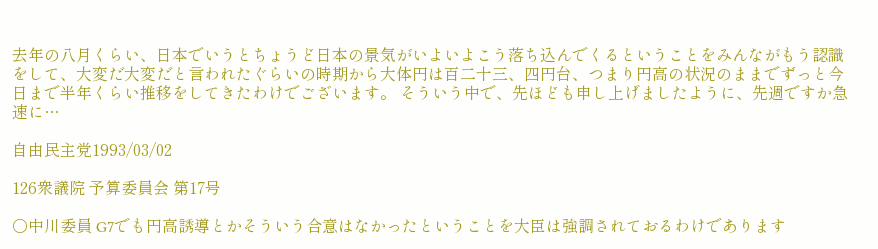去年の八月くらい、日本でいうとちょうど日本の景気がいよいよこう落ち込んでくるということをみんながもう認識をして、大変だ大変だと言われたぐらいの時期から大体円は百二十三、四円台、つまり円高の状況のままでずっと今日まで半年くらい推移をしてきたわけでございます。 そういう中で、先ほども申し上げましたように、先週ですか急速に…

自由民主党1993/03/02

126衆議院 予算委員会 第17号

○中川委員 G7でも円高誘導とかそういう合意はなかったということを大臣は強調されておるわけであります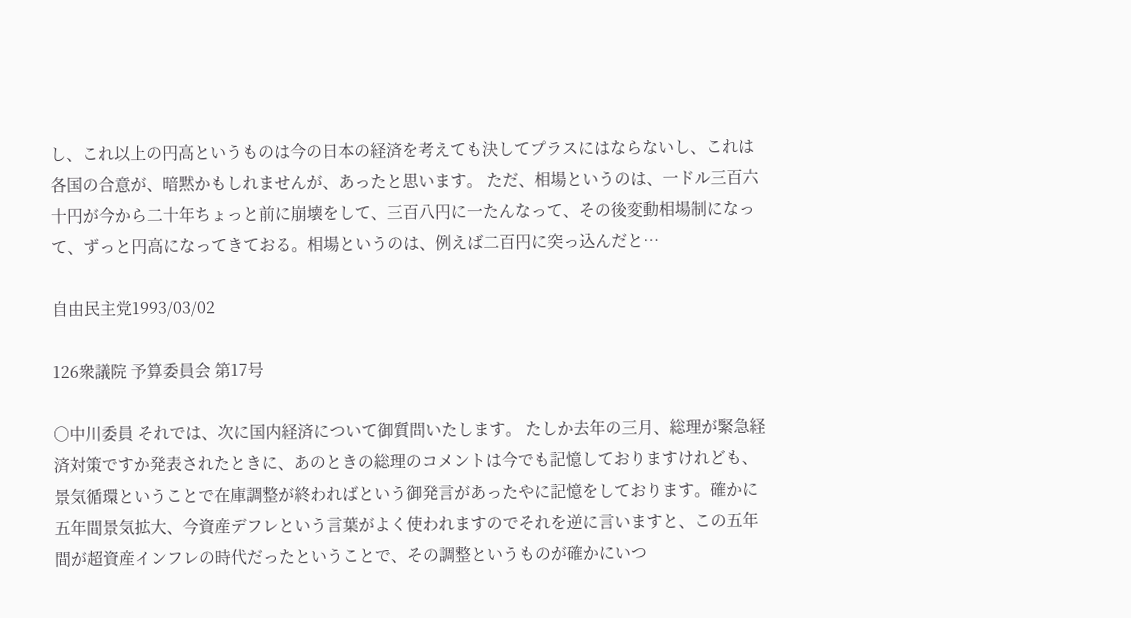し、これ以上の円高というものは今の日本の経済を考えても決してプラスにはならないし、これは各国の合意が、暗黙かもしれませんが、あったと思います。 ただ、相場というのは、一ドル三百六十円が今から二十年ちょっと前に崩壊をして、三百八円に一たんなって、その後変動相場制になって、ずっと円高になってきておる。相場というのは、例えば二百円に突っ込んだと…

自由民主党1993/03/02

126衆議院 予算委員会 第17号

○中川委員 それでは、次に国内経済について御質問いたします。 たしか去年の三月、総理が緊急経済対策ですか発表されたときに、あのときの総理のコメントは今でも記憶しておりますけれども、景気循環ということで在庫調整が終わればという御発言があったやに記憶をしております。確かに五年間景気拡大、今資産デフレという言葉がよく使われますのでそれを逆に言いますと、この五年間が超資産インフレの時代だったということで、その調整というものが確かにいつ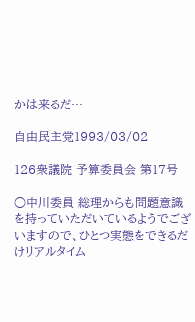かは来るだ…

自由民主党1993/03/02

126衆議院 予算委員会 第17号

○中川委員 総理からも問題意識を持っていただいているようでございますので、ひとつ実態をできるだけリアルタイム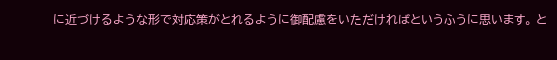に近づけるような形で対応策がとれるように御配慮をいただければというふうに思います。 と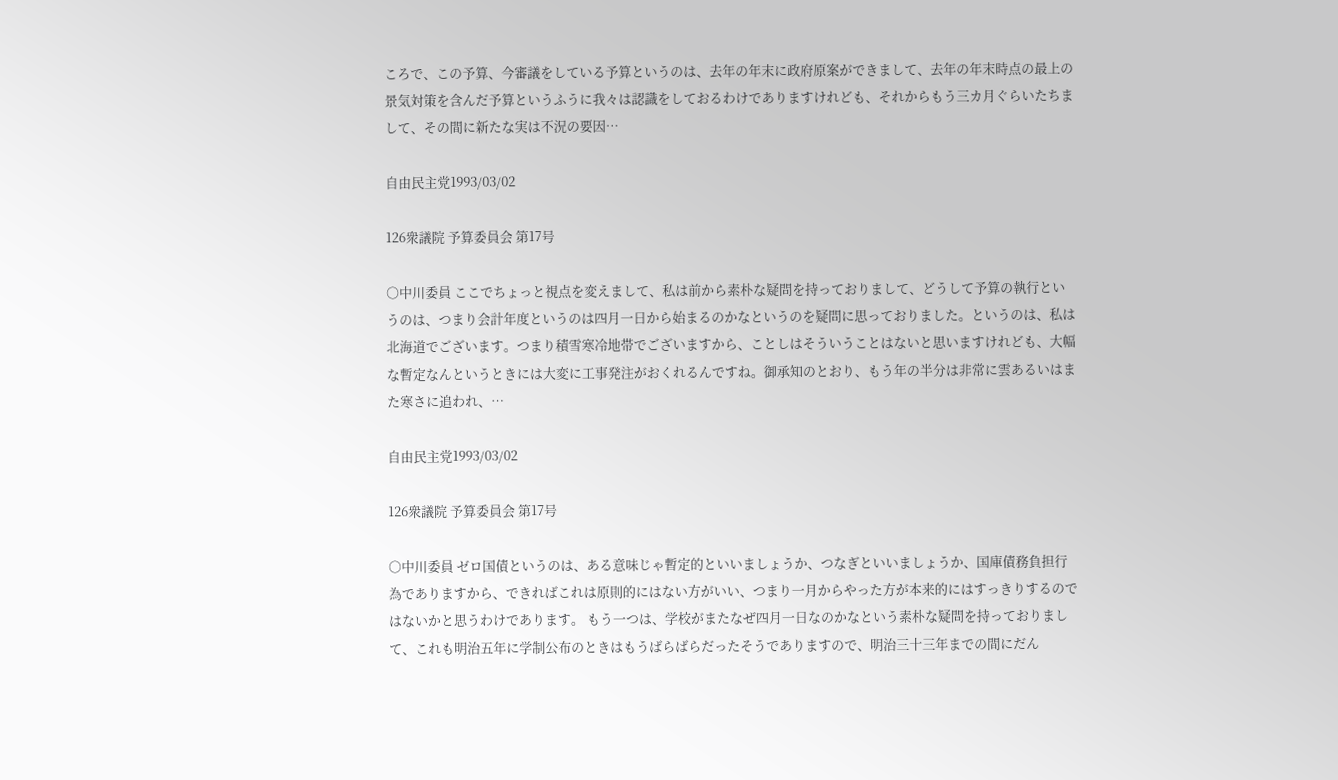ころで、この予算、今審議をしている予算というのは、去年の年末に政府原案ができまして、去年の年末時点の最上の景気対策を含んだ予算というふうに我々は認識をしておるわけでありますけれども、それからもう三カ月ぐらいたちまして、その間に新たな実は不況の要因…

自由民主党1993/03/02

126衆議院 予算委員会 第17号

○中川委員 ここでちょっと視点を変えまして、私は前から素朴な疑問を持っておりまして、どうして予算の執行というのは、つまり会計年度というのは四月一日から始まるのかなというのを疑問に思っておりました。というのは、私は北海道でございます。つまり積雪寒冷地帯でございますから、ことしはそういうことはないと思いますけれども、大幅な暫定なんというときには大変に工事発注がおくれるんですね。御承知のとおり、もう年の半分は非常に雲あるいはまた寒さに追われ、…

自由民主党1993/03/02

126衆議院 予算委員会 第17号

○中川委員 ゼロ国債というのは、ある意味じゃ暫定的といいましょうか、つなぎといいましょうか、国庫債務負担行為でありますから、できればこれは原則的にはない方がいい、つまり一月からやった方が本来的にはすっきりするのではないかと思うわけであります。 もう一つは、学校がまたなぜ四月一日なのかなという素朴な疑問を持っておりまして、これも明治五年に学制公布のときはもうばらばらだったそうでありますので、明治三十三年までの間にだん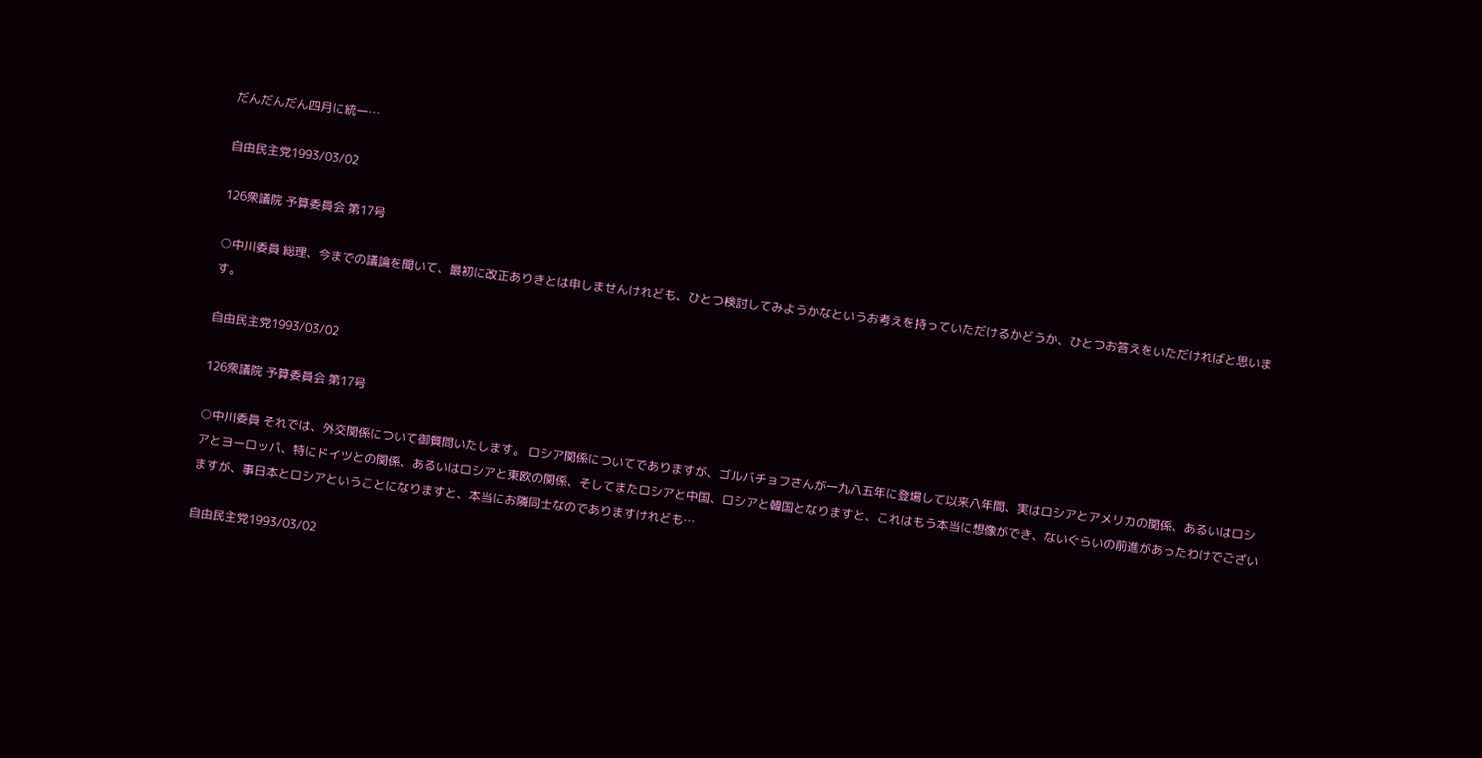だんだんだん四月に統一…

自由民主党1993/03/02

126衆議院 予算委員会 第17号

○中川委員 総理、今までの議論を聞いて、最初に改正ありきとは申しませんけれども、ひとつ検討してみようかなというお考えを持っていただけるかどうか、ひとつお答えをいただければと思います。

自由民主党1993/03/02

126衆議院 予算委員会 第17号

○中川委員 それでは、外交関係について御質問いたします。 ロシア関係についてでありますが、ゴルバチョフさんが一九八五年に登場して以来八年間、実はロシアとアメリカの関係、あるいはロシアとヨーロッパ、特にドイツとの関係、あるいはロシアと東欧の関係、そしてまたロシアと中国、ロシアと韓国となりますと、これはもう本当に想像ができ、ないぐらいの前進があったわけでございますが、事日本とロシアということになりますと、本当にお隣同士なのでありますけれども…

自由民主党1993/03/02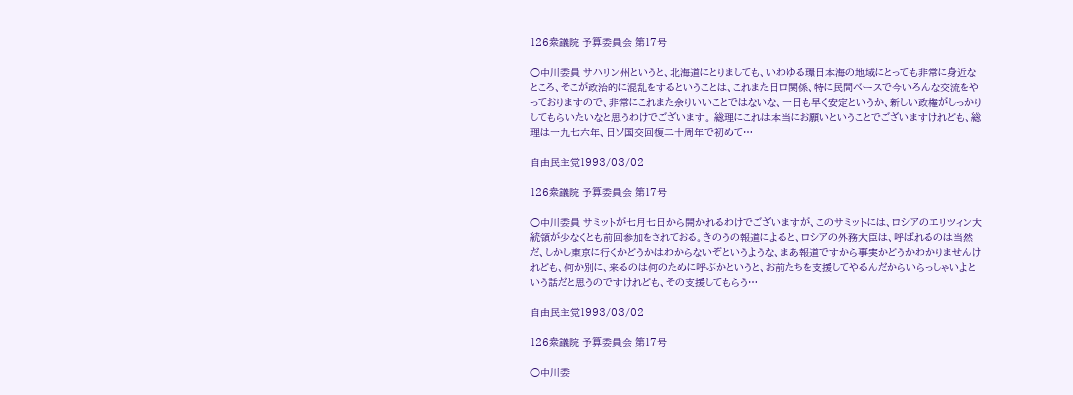126衆議院 予算委員会 第17号

○中川委員 サハリン州というと、北海道にとりましても、いわゆる環日本海の地域にとっても非常に身近なところ、そこが政治的に混乱をするということは、これまた日ロ関係、特に民間ベースで今いろんな交流をやっておりますので、非常にこれまた余りいいことではないな、一日も早く安定というか、新しい政権がしっかりしてもらいたいなと思うわけでございます。 総理にこれは本当にお願いということでございますけれども、総理は一九七六年、日ソ国交回復二十周年で初めて…

自由民主党1993/03/02

126衆議院 予算委員会 第17号

○中川委員 サミットが七月七日から開かれるわけでございますが、このサミットには、ロシアのエリツィン大統領が少なくとも前回参加をされておる。きのうの報道によると、ロシアの外務大臣は、呼ばれるのは当然だ、しかし東京に行くかどうかはわからないぞというような、まあ報道ですから事実かどうかわかりませんけれども、何か別に、来るのは何のために呼ぶかというと、お前たちを支援してやるんだからいらっしゃいよという話だと思うのですけれども、その支援してもらう…

自由民主党1993/03/02

126衆議院 予算委員会 第17号

○中川委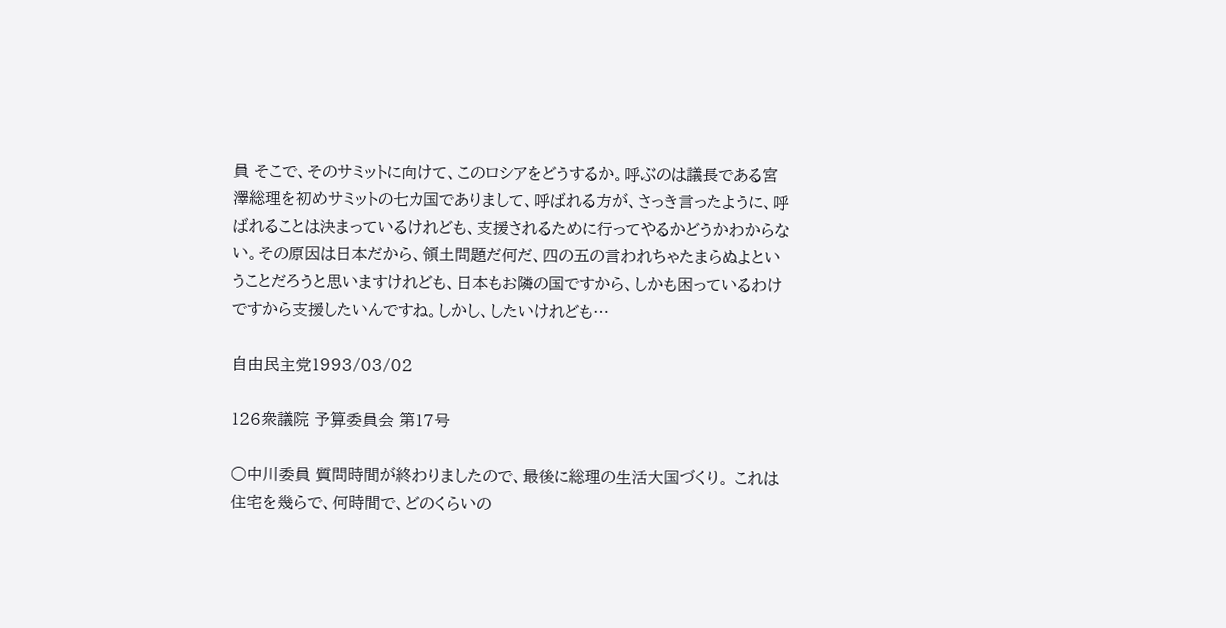員 そこで、そのサミットに向けて、このロシアをどうするか。呼ぶのは議長である宮澤総理を初めサミットの七カ国でありまして、呼ばれる方が、さっき言ったように、呼ばれることは決まっているけれども、支援されるために行ってやるかどうかわからない。その原因は日本だから、領土問題だ何だ、四の五の言われちゃたまらぬよということだろうと思いますけれども、日本もお隣の国ですから、しかも困っているわけですから支援したいんですね。しかし、したいけれども…

自由民主党1993/03/02

126衆議院 予算委員会 第17号

○中川委員 質問時間が終わりましたので、最後に総理の生活大国づくり。 これは住宅を幾らで、何時間で、どのくらいの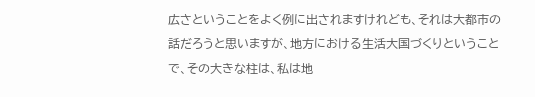広さということをよく例に出されますけれども、それは大都市の話だろうと思いますが、地方における生活大国づくりということで、その大きな柱は、私は地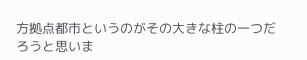方拠点都市というのがその大きな柱の一つだろうと思いま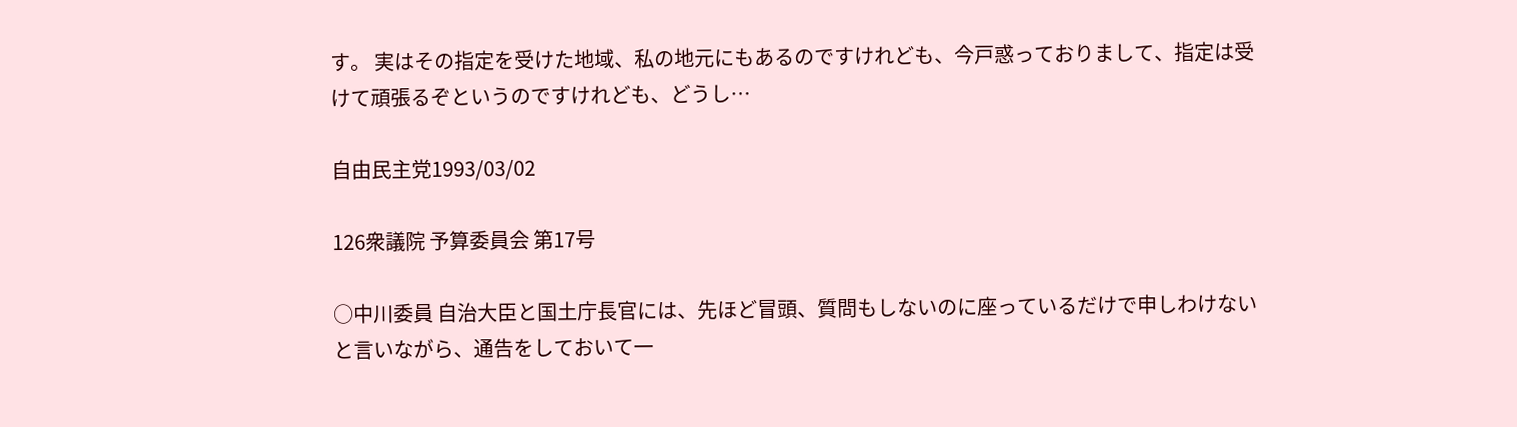す。 実はその指定を受けた地域、私の地元にもあるのですけれども、今戸惑っておりまして、指定は受けて頑張るぞというのですけれども、どうし…

自由民主党1993/03/02

126衆議院 予算委員会 第17号

○中川委員 自治大臣と国土庁長官には、先ほど冒頭、質問もしないのに座っているだけで申しわけないと言いながら、通告をしておいて一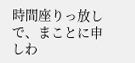時間座りっ放しで、まことに申しわ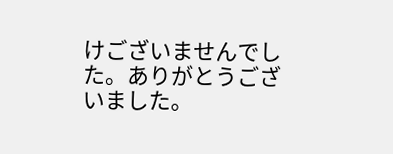けございませんでした。ありがとうございました。